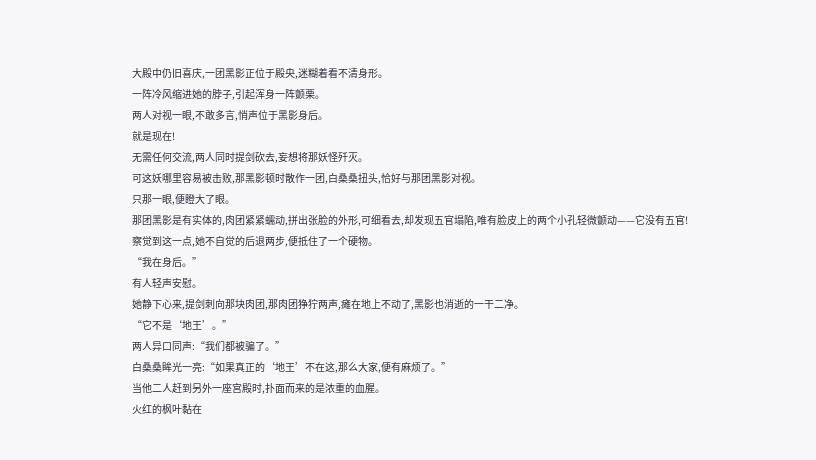大殿中仍旧喜庆,一团黑影正位于殿央,迷糊着看不清身形。
一阵冷风缩进她的脖子,引起浑身一阵颤栗。
两人对视一眼,不敢多言,悄声位于黑影身后。
就是现在!
无需任何交流,两人同时提剑砍去,妄想将那妖怪歼灭。
可这妖哪里容易被击败,那黑影顿时散作一团,白桑桑扭头,恰好与那团黑影对视。
只那一眼,便瞪大了眼。
那团黑影是有实体的,肉团紧紧蠕动,拼出张脸的外形,可细看去,却发现五官塌陷,唯有脸皮上的两个小孔轻微颤动——它没有五官!
察觉到这一点,她不自觉的后退两步,便抵住了一个硬物。
“我在身后。”
有人轻声安慰。
她静下心来,提剑刺向那块肉团,那肉团狰狞两声,瘫在地上不动了,黑影也消逝的一干二净。
“它不是‘地王’。”
两人异口同声:“我们都被骗了。”
白桑桑眸光一亮:“如果真正的‘地王’不在这,那么大家,便有麻烦了。”
当他二人赶到另外一座宫殿时,扑面而来的是浓重的血腥。
火红的枫叶黏在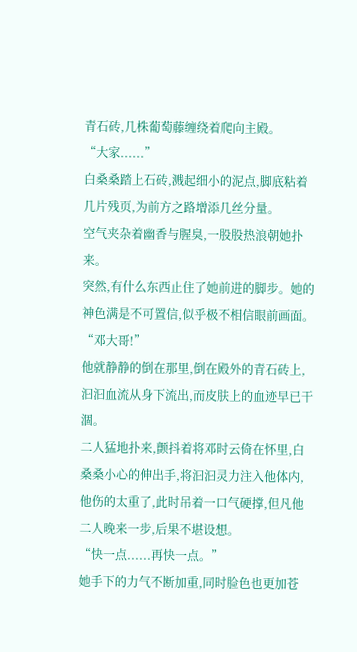青石砖,几株葡萄藤缠绕着爬向主殿。
“大家......”
白桑桑踏上石砖,溅起细小的泥点,脚底粘着几片残页,为前方之路增添几丝分量。
空气夹杂着幽香与腥臭,一股股热浪朝她扑来。
突然,有什么东西止住了她前进的脚步。她的神色满是不可置信,似乎极不相信眼前画面。
“邓大哥!”
他就静静的倒在那里,倒在殿外的青石砖上,汩汩血流从身下流出,而皮肤上的血迹早已干涸。
二人猛地扑来,颤抖着将邓时云倚在怀里,白桑桑小心的伸出手,将汩汩灵力注入他体内,他伤的太重了,此时吊着一口气硬撑,但凡他二人晚来一步,后果不堪设想。
“快一点......再快一点。”
她手下的力气不断加重,同时脸色也更加苍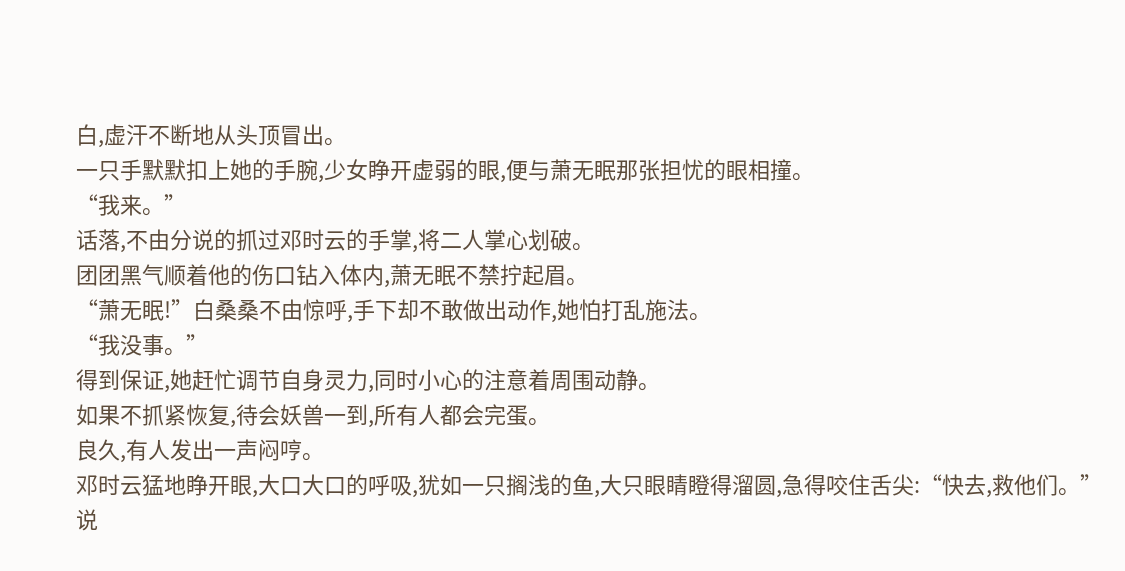白,虚汗不断地从头顶冒出。
一只手默默扣上她的手腕,少女睁开虚弱的眼,便与萧无眠那张担忧的眼相撞。
“我来。”
话落,不由分说的抓过邓时云的手掌,将二人掌心划破。
团团黑气顺着他的伤口钻入体内,萧无眠不禁拧起眉。
“萧无眠!”白桑桑不由惊呼,手下却不敢做出动作,她怕打乱施法。
“我没事。”
得到保证,她赶忙调节自身灵力,同时小心的注意着周围动静。
如果不抓紧恢复,待会妖兽一到,所有人都会完蛋。
良久,有人发出一声闷哼。
邓时云猛地睁开眼,大口大口的呼吸,犹如一只搁浅的鱼,大只眼睛瞪得溜圆,急得咬住舌尖:“快去,救他们。”
说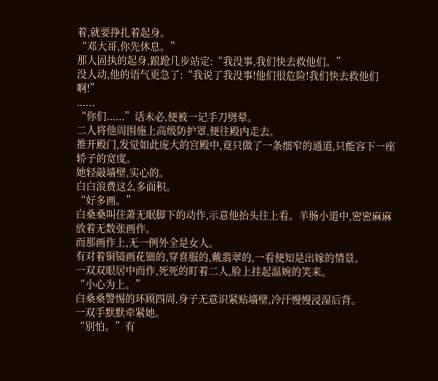着,就要挣扎着起身。
“邓大哥,你先休息。”
那人固执的起身,踉跄几步站定:“我没事,我们快去救他们。”
没人动,他的语气更急了:“我说了我没事!他们很危险!我们快去救他们啊!”
......
“你们......”话未必,便被一记手刀劈晕。
二人将他周围施上高级防护罩,便往殿内走去。
推开殿门,发觉如此庞大的宫殿中,竟只做了一条细窄的通道,只能容下一座轿子的宽度。
她轻敲墙壁,实心的。
白白浪费这么多面积。
“好多画。”
白桑桑叫住萧无眠脚下的动作,示意他抬头往上看。羊肠小道中,密密麻麻放着无数张画作。
而那画作上,无一例外全是女人。
有对着铜镜画花钿的,穿喜服的,戴翡翠的,一看便知是出嫁的情景。
一双双眼居中而作,死死的盯着二人,脸上挂起温婉的笑来。
“小心为上。”
白桑桑警惕的环顾四周,身子无意识紧贴墙壁,冷汗慢慢浸湿后背。
一双手默默牵紧她。
“别怕。”有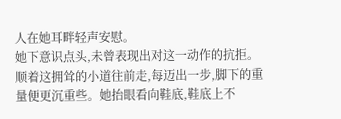人在她耳畔轻声安慰。
她下意识点头,未曾表现出对这一动作的抗拒。
顺着这拥耸的小道往前走,每迈出一步,脚下的重量便更沉重些。她抬眼看向鞋底,鞋底上不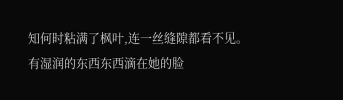知何时粘满了枫叶,连一丝缝隙都看不见。
有湿润的东西东西滴在她的脸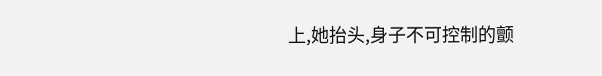上,她抬头,身子不可控制的颤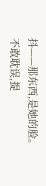抖——那东西,是她的脸。
不敢耽误,提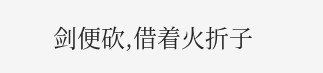剑便砍,借着火折子